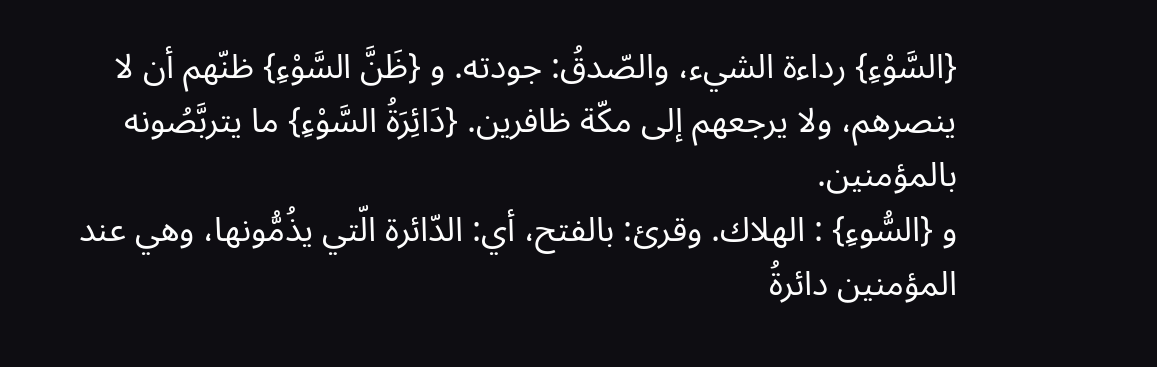{السَّوْءِ} رداءة الشيء، والصّدقُ: جودته. و {ظَنَّ السَّوْءِ} ظنّهم أن لا ينصرهم، ولا يرجعهم إلى مكّة ظافرين. {دَائِرَةُ السَّوْءِ} ما يتربَّصُونه بالمؤمنين.
و {السُّوءِ} : الهلاك. وقرئ: بالفتح، أي: الدّائرة الّتي يذُمُّونها، وهي عند المؤمنين دائرةُ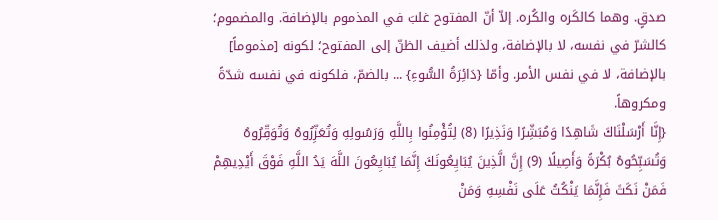صدقٍ. وهما كالكَره والكُره. إلاّ أنّ المفتوح غلبَ في المذموم بالإضافة. والمضموم؛ كالشرّ في نفسه، لا بالإضافة، ولذلك أضيف الظنّ إلى المفتوح؛ لكونه [مذموماً] بالإضافة، لا في نفس الأمر. وأمّا {دَائِرَةُ السُّوءِ} ... بالضمّ، فلكونه في نفسه شدّةً ومكروهاً.
{إِنَّا أَرْسَلْنَاكَ شَاهِدًا وَمُبَشِّرًا وَنَذِيرًا (8) لِتُؤْمِنُوا بِاللَّهِ وَرَسُولِهِ وَتُعَزِّرُوهُ وَتُوَقِّرُوهُ وَتُسَبِّحُوهُ بُكْرَةً وَأَصِيلًا (9) إِنَّ الَّذِينَ يُبَايِعُونَكَ إِنَّمَا يُبَايِعُونَ اللَّهَ يَدُ اللَّهِ فَوْقَ أَيْدِيهِمْ فَمَنْ نَكَثَ فَإِنَّمَا يَنْكُثُ عَلَى نَفْسِهِ وَمَنْ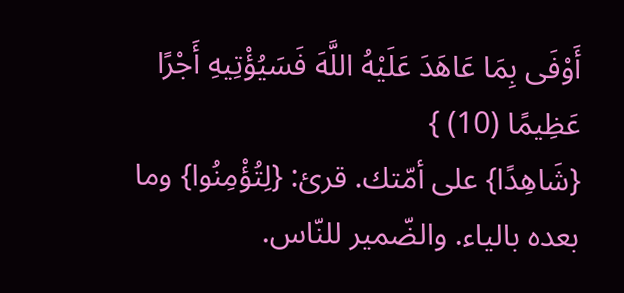أَوْفَى بِمَا عَاهَدَ عَلَيْهُ اللَّهَ فَسَيُؤْتِيهِ أَجْرًا عَظِيمًا (10) }
{شَاهِدًا} على أمّتك. قرئ: {لِتُؤْمِنُوا} وما بعده بالياء. والضّمير للنّاس.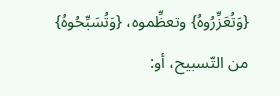{وَتُعَزِّرُوهُ} وتعظِّموه، {وَتُسَبِّحُوهُ} من التّسبيح، أو: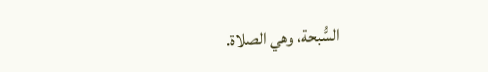السُّبحة، وهي الصلاة.